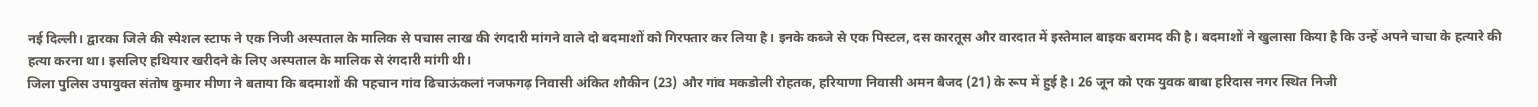नई दिल्ली। द्वारका जिले की स्पेशल स्टाफ ने एक निजी अस्पताल के मालिक से पचास लाख की रंगदारी मांगने वाले दो बदमाशों को गिरफ्तार कर लिया है। इनके कब्जे से एक पिस्टल, दस कारतूस और वारदात में इस्तेमाल बाइक बरामद की है। बदमाशों ने खुलासा किया है कि उन्हें अपने चाचा के हत्यारे की हत्या करना था। इसलिए हथियार खरीदने के लिए अस्पताल के मालिक से रंगदारी मांगी थी।
जिला पुलिस उपायुक्त संतोष कुमार मीणा ने बताया कि बदमाशों की पहचान गांव ढिचाऊंकलां नजफगढ़ निवासी अंकित शौकीन (23) और गांव मकडोली रोहतक, हरियाणा निवासी अमन बैजद (21) के रूप में हुई है। 26 जून को एक युवक बाबा हरिदास नगर स्थित निजी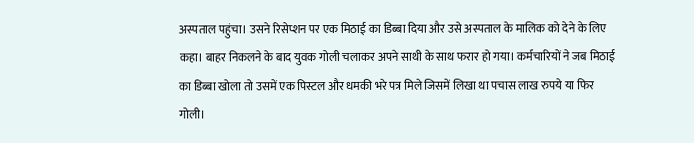अस्पताल पहुंचा। उसने रिसेप्शन पर एक मिठाई का डिब्बा दिया और उसे अस्पताल के मालिक को देने के लिए कहा। बाहर निकलने के बाद युवक गोली चलाकर अपने साथी के साथ फरार हो गया। कर्मचारियों ने जब मिठाई का डिब्बा खोला तो उसमें एक पिस्टल और धमकी भरे पत्र मिले जिसमें लिखा था पचास लाख रुपये या फिर गोली।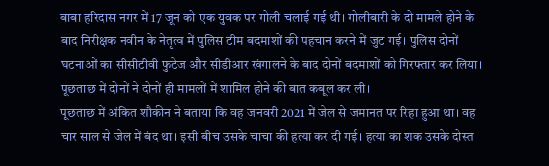बाबा हरिदास नगर में 17 जून को एक युवक पर गोली चलाई गई थी। गोलीबारी के दो मामले होने के बाद निरीक्षक नवीन के नेतृत्व में पुलिस टीम बदमाशों की पहचान करने में जुट गई। पुलिस दोनों घटनाओं का सीसीटीवी फुटेज और सीडीआर खंगालने के बाद दोनों बदमाशों को गिरफ्तार कर लिया। पूछताछ में दोनों ने दोनों ही मामलों में शामिल होने की बात कबूल कर ली।
पूछताछ में अंकित शौकीन ने बताया कि वह जनवरी 2021 में जेल से जमानत पर रिहा हुआ था। वह चार साल से जेल में बंद था। इसी बीच उसके चाचा की हत्या कर दी गई। हत्या का शक उसके दोस्त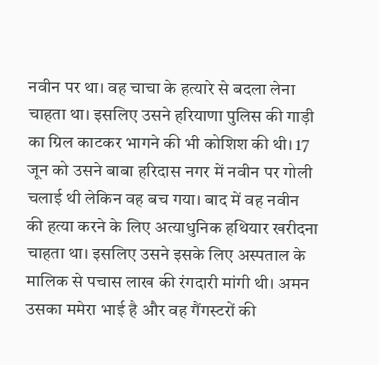नवीन पर था। वह चाचा के हत्यारे से बदला लेना चाहता था। इसलिए उसने हरियाणा पुलिस की गाड़ी का ग्रिल काटकर भागने की भी कोशिश की थी। 17 जून को उसने बाबा हरिदास नगर में नवीन पर गोली चलाई थी लेकिन वह बच गया। बाद में वह नवीन की हत्या करने के लिए अत्याधुनिक हथियार खरीदना चाहता था। इसलिए उसने इसके लिए अस्पताल के मालिक से पचास लाख की रंगदारी मांगी थी। अमन उसका ममेरा भाई है और वह गैंगस्टरों की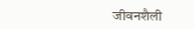जीवनशैली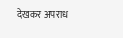देखकर अपराध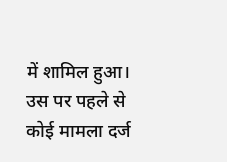में शामिल हुआ। उस पर पहले से कोई मामला दर्ज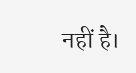नहीं है।